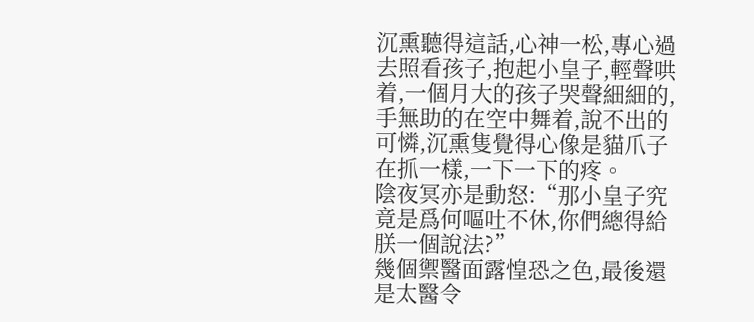沉熏聽得這話,心神一松,專心過去照看孩子,抱起小皇子,輕聲哄着,一個月大的孩子哭聲細細的,手無助的在空中舞着,說不出的可憐,沉熏隻覺得心像是貓爪子在抓一樣,一下一下的疼。
陰夜冥亦是動怒:“那小皇子究竟是爲何嘔吐不休,你們總得給朕一個說法?”
幾個禦醫面露惶恐之色,最後還是太醫令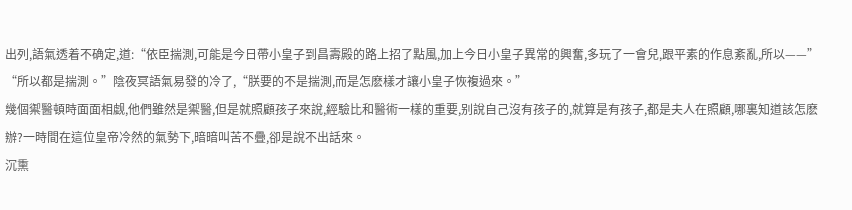出列,語氣透着不确定,道:“依臣揣測,可能是今日帶小皇子到昌壽殿的路上招了點風,加上今日小皇子異常的興奮,多玩了一會兒,跟平素的作息紊亂,所以——”
“所以都是揣測。”陰夜冥語氣易發的冷了,“朕要的不是揣測,而是怎麽樣才讓小皇子恢複過來。”
幾個禦醫頓時面面相觑,他們雖然是禦醫,但是就照顧孩子來說,經驗比和醫術一樣的重要,别說自己沒有孩子的,就算是有孩子,都是夫人在照顧,哪裏知道該怎麽辦?一時間在這位皇帝冷然的氣勢下,暗暗叫苦不疊,卻是說不出話來。
沉熏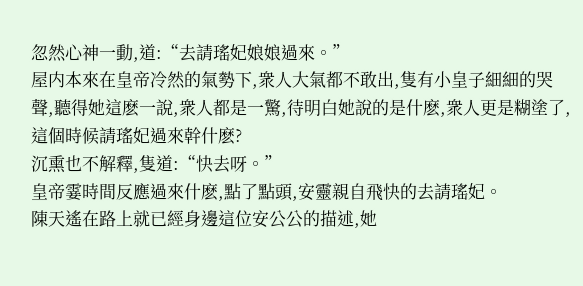忽然心神一動,道:“去請瑤妃娘娘過來。”
屋内本來在皇帝冷然的氣勢下,衆人大氣都不敢出,隻有小皇子細細的哭聲,聽得她這麽一說,衆人都是一驚,待明白她說的是什麽,衆人更是糊塗了,這個時候請瑤妃過來幹什麽?
沉熏也不解釋,隻道:“快去呀。”
皇帝霎時間反應過來什麽,點了點頭,安靈親自飛快的去請瑤妃。
陳天遙在路上就已經身邊這位安公公的描述,她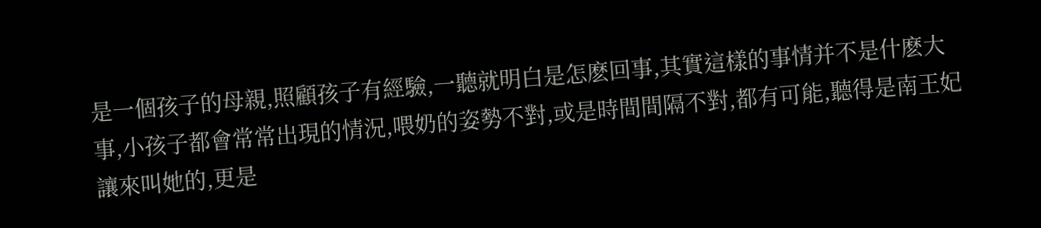是一個孩子的母親,照顧孩子有經驗,一聽就明白是怎麽回事,其實這樣的事情并不是什麽大事,小孩子都會常常出現的情況,喂奶的姿勢不對,或是時間間隔不對,都有可能,聽得是南王妃讓來叫她的,更是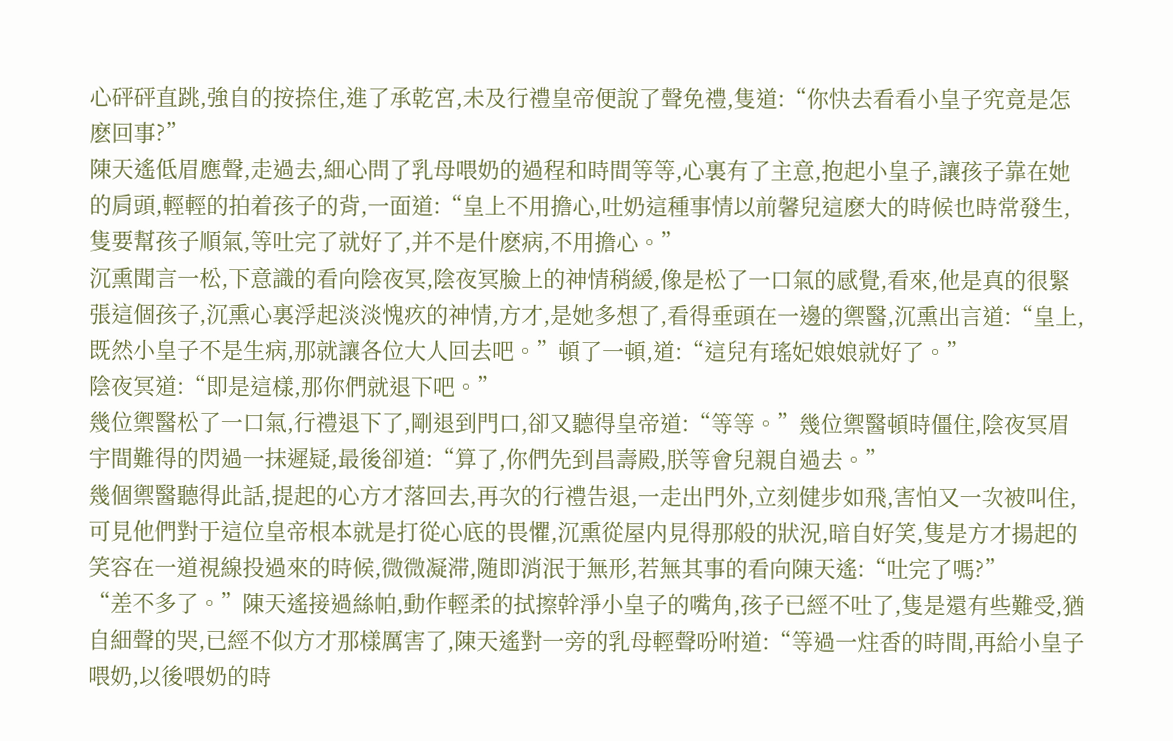心砰砰直跳,強自的按捺住,進了承乾宮,未及行禮皇帝便說了聲免禮,隻道:“你快去看看小皇子究竟是怎麽回事?”
陳天遙低眉應聲,走過去,細心問了乳母喂奶的過程和時間等等,心裏有了主意,抱起小皇子,讓孩子靠在她的肩頭,輕輕的拍着孩子的背,一面道:“皇上不用擔心,吐奶這種事情以前馨兒這麽大的時候也時常發生,隻要幫孩子順氣,等吐完了就好了,并不是什麽病,不用擔心。”
沉熏聞言一松,下意識的看向陰夜冥,陰夜冥臉上的神情稍緩,像是松了一口氣的感覺,看來,他是真的很緊張這個孩子,沉熏心裏浮起淡淡愧疚的神情,方才,是她多想了,看得垂頭在一邊的禦醫,沉熏出言道:“皇上,既然小皇子不是生病,那就讓各位大人回去吧。”頓了一頓,道:“這兒有瑤妃娘娘就好了。”
陰夜冥道:“即是這樣,那你們就退下吧。”
幾位禦醫松了一口氣,行禮退下了,剛退到門口,卻又聽得皇帝道:“等等。”幾位禦醫頓時僵住,陰夜冥眉宇間難得的閃過一抹遲疑,最後卻道:“算了,你們先到昌壽殿,朕等會兒親自過去。”
幾個禦醫聽得此話,提起的心方才落回去,再次的行禮告退,一走出門外,立刻健步如飛,害怕又一次被叫住,可見他們對于這位皇帝根本就是打從心底的畏懼,沉熏從屋内見得那般的狀況,暗自好笑,隻是方才揚起的笑容在一道視線投過來的時候,微微凝滞,随即消泯于無形,若無其事的看向陳天遙:“吐完了嗎?”
“差不多了。”陳天遙接過絲帕,動作輕柔的拭擦幹淨小皇子的嘴角,孩子已經不吐了,隻是還有些難受,猶自細聲的哭,已經不似方才那樣厲害了,陳天遙對一旁的乳母輕聲吩咐道:“等過一炷香的時間,再給小皇子喂奶,以後喂奶的時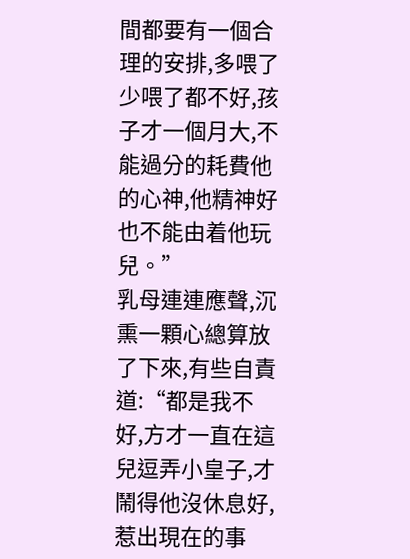間都要有一個合理的安排,多喂了少喂了都不好,孩子才一個月大,不能過分的耗費他的心神,他精神好也不能由着他玩兒。”
乳母連連應聲,沉熏一顆心總算放了下來,有些自責道:“都是我不好,方才一直在這兒逗弄小皇子,才鬧得他沒休息好,惹出現在的事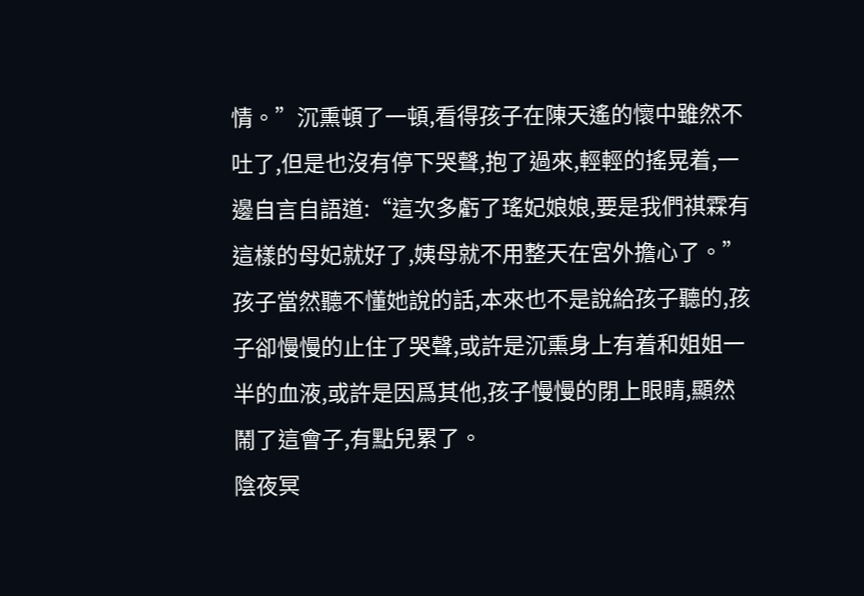情。”沉熏頓了一頓,看得孩子在陳天遙的懷中雖然不吐了,但是也沒有停下哭聲,抱了過來,輕輕的搖晃着,一邊自言自語道:“這次多虧了瑤妃娘娘,要是我們祺霖有這樣的母妃就好了,姨母就不用整天在宮外擔心了。”
孩子當然聽不懂她說的話,本來也不是說給孩子聽的,孩子卻慢慢的止住了哭聲,或許是沉熏身上有着和姐姐一半的血液,或許是因爲其他,孩子慢慢的閉上眼睛,顯然鬧了這會子,有點兒累了。
陰夜冥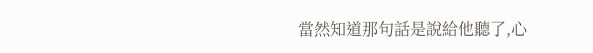當然知道那句話是說給他聽了,心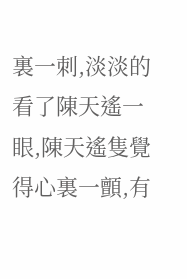裏一刺,淡淡的看了陳天遙一眼,陳天遙隻覺得心裏一顫,有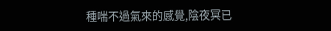種喘不過氣來的感覺,陰夜冥已